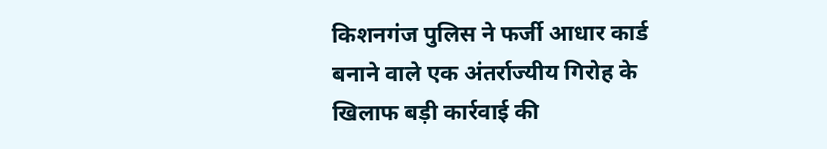किशनगंज पुलिस ने फर्जी आधार कार्ड बनाने वाले एक अंतर्राज्यीय गिरोह के खिलाफ बड़ी कार्रवाई की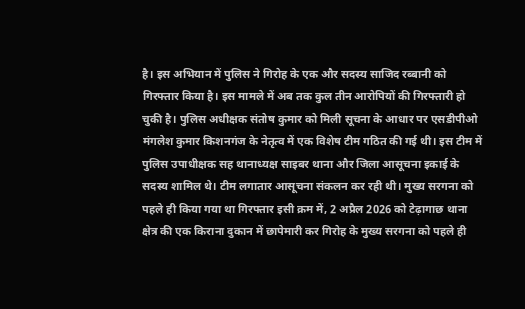है। इस अभियान में पुलिस ने गिरोह के एक और सदस्य साजिद रब्बानी को गिरफ्तार किया है। इस मामले में अब तक कुल तीन आरोपियों की गिरफ्तारी हो चुकी है। पुलिस अधीक्षक संतोष कुमार को मिली सूचना के आधार पर एसडीपीओ मंगलेश कुमार किशनगंज के नेतृत्व में एक विशेष टीम गठित की गई थी। इस टीम में पुलिस उपाधीक्षक सह थानाध्यक्ष साइबर थाना और जिला आसूचना इकाई के सदस्य शामिल थे। टीम लगातार आसूचना संकलन कर रही थी। मुख्य सरगना को पहले ही किया गया था गिरफ्तार इसी क्रम में, 2 अप्रैल 2026 को टेढ़ागाछ थाना क्षेत्र की एक किराना दुकान में छापेमारी कर गिरोह के मुख्य सरगना को पहले ही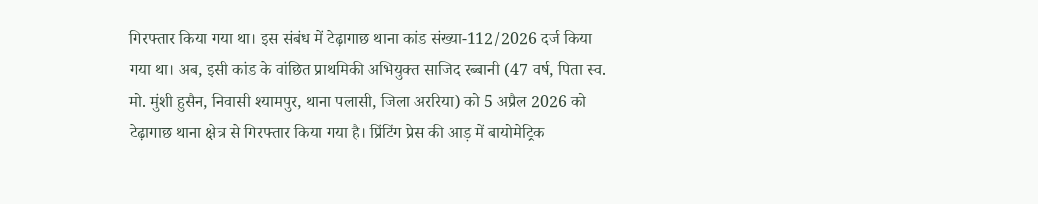गिरफ्तार किया गया था। इस संबंध में टेढ़ागाछ थाना कांड संख्या-112/2026 दर्ज किया गया था। अब, इसी कांड के वांछित प्राथमिकी अभियुक्त साजिद रब्बानी (47 वर्ष, पिता स्व. मो. मुंशी हुसैन, निवासी श्यामपुर, थाना पलासी, जिला अररिया) को 5 अप्रैल 2026 को टेढ़ागाछ थाना क्षेत्र से गिरफ्तार किया गया है। प्रिंटिंग प्रेस की आड़ में बायोमेट्रिक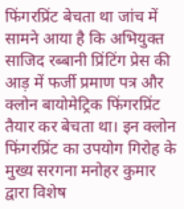फिंगरप्रिंट बेचता था जांच में सामने आया है कि अभियुक्त साजिद रब्बानी प्रिंटिंग प्रेस की आड़ में फर्जी प्रमाण पत्र और क्लोन बायोमेट्रिक फिंगरप्रिंट तैयार कर बेचता था। इन क्लोन फिंगरप्रिंट का उपयोग गिरोह के मुख्य सरगना मनोहर कुमार द्वारा विशेष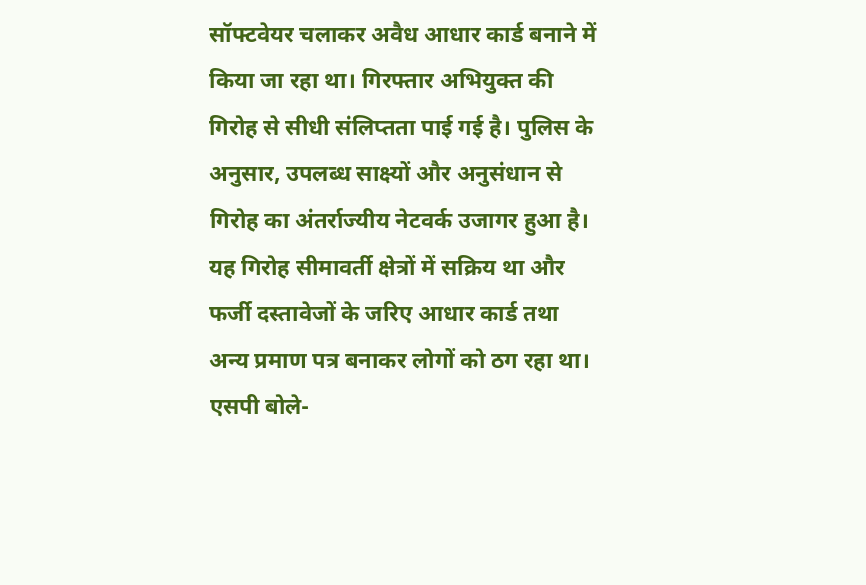सॉफ्टवेयर चलाकर अवैध आधार कार्ड बनाने में किया जा रहा था। गिरफ्तार अभियुक्त की गिरोह से सीधी संलिप्तता पाई गई है। पुलिस के अनुसार, उपलब्ध साक्ष्यों और अनुसंधान से गिरोह का अंतर्राज्यीय नेटवर्क उजागर हुआ है। यह गिरोह सीमावर्ती क्षेत्रों में सक्रिय था और फर्जी दस्तावेजों के जरिए आधार कार्ड तथा अन्य प्रमाण पत्र बनाकर लोगों को ठग रहा था। एसपी बोले-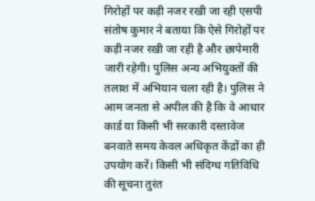गिरोहों पर कड़ी नजर रखी जा रही एसपी संतोष कुमार ने बताया कि ऐसे गिरोहों पर कड़ी नजर रखी जा रही है और छापेमारी जारी रहेगी। पुलिस अन्य अभियुक्तों की तलाश में अभियान चला रही है। पुलिस ने आम जनता से अपील की है कि वे आधार कार्ड या किसी भी सरकारी दस्तावेज बनवाते समय केवल अधिकृत केंद्रों का ही उपयोग करें। किसी भी संदिग्ध गतिविधि की सूचना तुरंत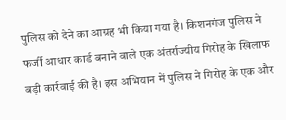पुलिस को देने का आग्रह भी किया गया है। किशनगंज पुलिस ने फर्जी आधार कार्ड बनाने वाले एक अंतर्राज्यीय गिरोह के खिलाफ बड़ी कार्रवाई की है। इस अभियान में पुलिस ने गिरोह के एक और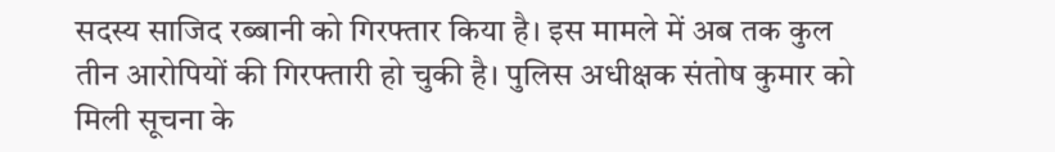सदस्य साजिद रब्बानी को गिरफ्तार किया है। इस मामले में अब तक कुल तीन आरोपियों की गिरफ्तारी हो चुकी है। पुलिस अधीक्षक संतोष कुमार को मिली सूचना के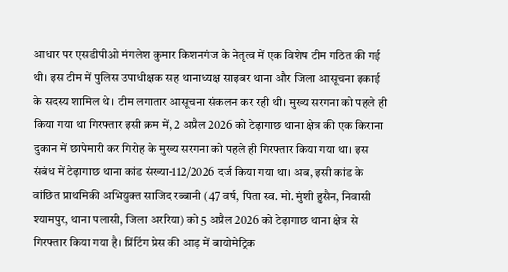आधार पर एसडीपीओ मंगलेश कुमार किशनगंज के नेतृत्व में एक विशेष टीम गठित की गई थी। इस टीम में पुलिस उपाधीक्षक सह थानाध्यक्ष साइबर थाना और जिला आसूचना इकाई के सदस्य शामिल थे। टीम लगातार आसूचना संकलन कर रही थी। मुख्य सरगना को पहले ही किया गया था गिरफ्तार इसी क्रम में, 2 अप्रैल 2026 को टेढ़ागाछ थाना क्षेत्र की एक किराना दुकान में छापेमारी कर गिरोह के मुख्य सरगना को पहले ही गिरफ्तार किया गया था। इस संबंध में टेढ़ागाछ थाना कांड संख्या-112/2026 दर्ज किया गया था। अब, इसी कांड के वांछित प्राथमिकी अभियुक्त साजिद रब्बानी (47 वर्ष, पिता स्व. मो. मुंशी हुसैन, निवासी श्यामपुर, थाना पलासी, जिला अररिया) को 5 अप्रैल 2026 को टेढ़ागाछ थाना क्षेत्र से गिरफ्तार किया गया है। प्रिंटिंग प्रेस की आड़ में बायोमेट्रिक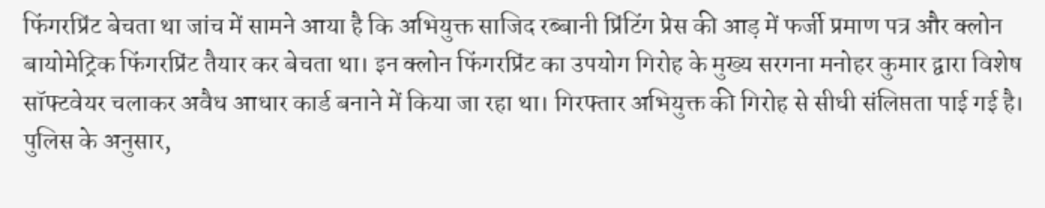फिंगरप्रिंट बेचता था जांच में सामने आया है कि अभियुक्त साजिद रब्बानी प्रिंटिंग प्रेस की आड़ में फर्जी प्रमाण पत्र और क्लोन बायोमेट्रिक फिंगरप्रिंट तैयार कर बेचता था। इन क्लोन फिंगरप्रिंट का उपयोग गिरोह के मुख्य सरगना मनोहर कुमार द्वारा विशेष सॉफ्टवेयर चलाकर अवैध आधार कार्ड बनाने में किया जा रहा था। गिरफ्तार अभियुक्त की गिरोह से सीधी संलिप्तता पाई गई है। पुलिस के अनुसार,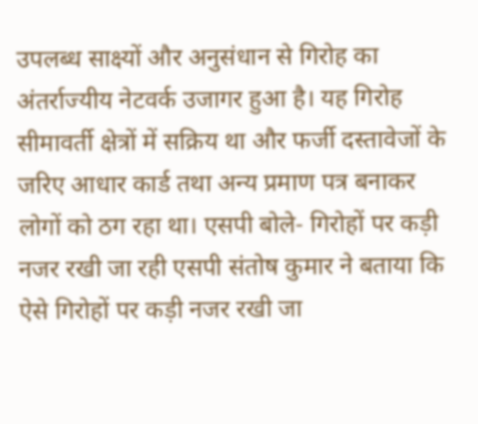उपलब्ध साक्ष्यों और अनुसंधान से गिरोह का अंतर्राज्यीय नेटवर्क उजागर हुआ है। यह गिरोह सीमावर्ती क्षेत्रों में सक्रिय था और फर्जी दस्तावेजों के जरिए आधार कार्ड तथा अन्य प्रमाण पत्र बनाकर लोगों को ठग रहा था। एसपी बोले- गिरोहों पर कड़ी नजर रखी जा रही एसपी संतोष कुमार ने बताया कि ऐसे गिरोहों पर कड़ी नजर रखी जा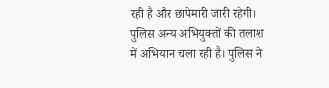रही है और छापेमारी जारी रहेगी। पुलिस अन्य अभियुक्तों की तलाश में अभियान चला रही है। पुलिस ने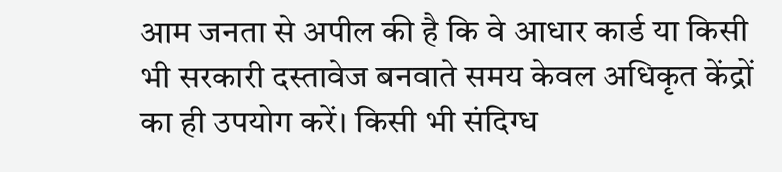आम जनता से अपील की है कि वे आधार कार्ड या किसी भी सरकारी दस्तावेज बनवाते समय केवल अधिकृत केंद्रों का ही उपयोग करें। किसी भी संदिग्ध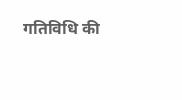गतिविधि की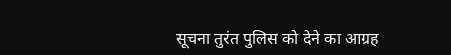सूचना तुरंत पुलिस को देने का आग्रह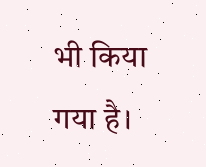भी किया गया है।